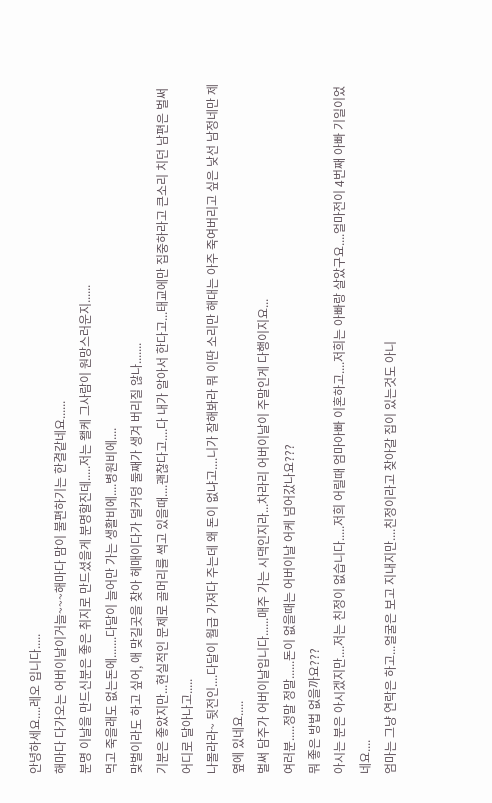안녕하세요....레오 입니다.....
해마다 다가오는 어버이날이거늘~~~해마다 맘이 불편하기는 한결같네요......
분명 이날을 만드신분은 좋은 취지로 만드셨을게 분명할진데.....저는 왤케 그사람이 원망스러운지......
먹고 죽을래도 없는돈에.......다달이 늘어만 가는 생활비에....병원비에....
맞벌이라도 하고 싶어, 애 맞길곳을 찾아 헤매이다가 덜커덩 둘째가 생겨 버리질 않나.......
기분은 좋았지만...현실적인 문제로 골머리를 썩고 있을때....괜찮다고....다 내가 알아서 한다고...태교에만 집중하라고 큰소리 치던 남편은 벌써 어디로 달아나고.....
나몰라라~ 뒷전인....다달이 월급 가져다 주는데 왜 돈이 없냐고....니가 잘해봐라 뭐 이딴 소리만 해대는 아주 죽여버리고 싶은 낮선 남정네만 제 옆에 있네요.....
벌써 담주가 어버이날입니다......매주 가는 시댁인지라...차라리 어버이날이 주말인게 다행이지요...
여러분.....정말 정말......돈이 없을때는 어버이날 어케 넘어갔나요???
뭐 좋은 방법 없을까요???
아시는 분은 아시겠지만....저는 친정이 없습니다.....저희 어릴때 엄마아빠 이혼하고....저희는 아빠랑 살았구요....얼마전이 4번째 아빠 기일이었네요....
엄마는 그냥 연락은 하고...얼굴은 보고 지내지만....친정이라고 찾아갈 집이 있는것도 아니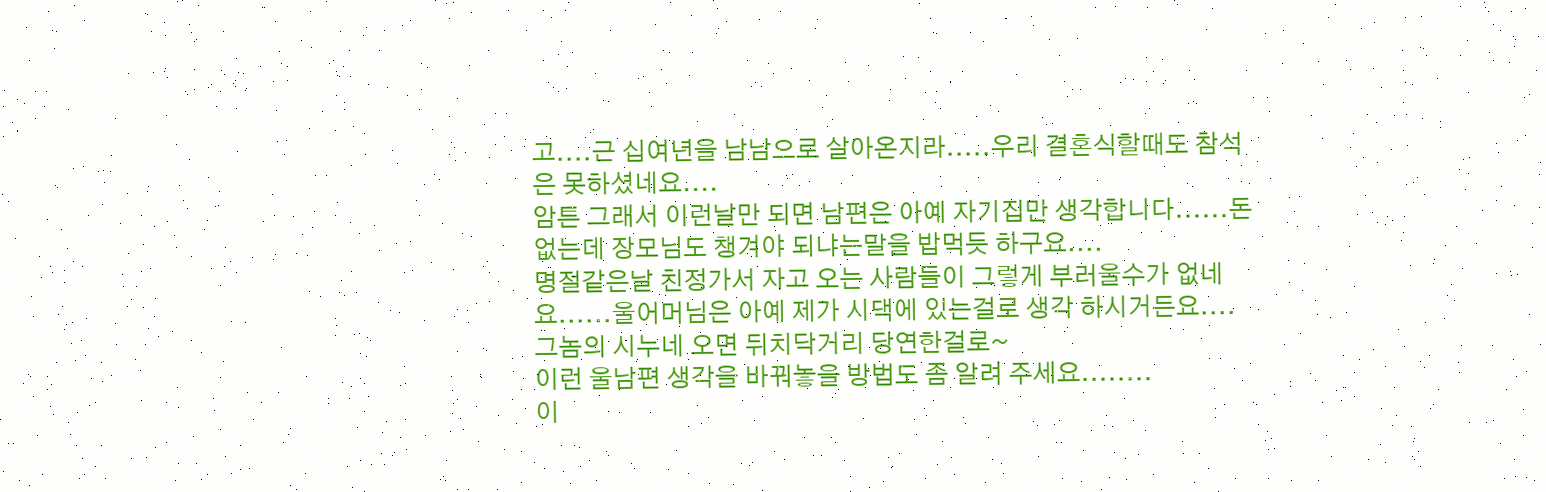고....근 십여년을 남남으로 살아온지라.....우리 결혼식할때도 참석은 못하셨네요....
암튼 그래서 이런날만 되면 남편은 아예 자기집만 생각합니다......돈없는데 장모님도 챙겨야 되냐는말을 밥먹듯 하구요....
명절같은날 친정가서 자고 오는 사람들이 그렇게 부러울수가 없네요......울어머님은 아예 제가 시댁에 있는걸로 생각 하시거든요....
그놈의 시누네 오면 뒤치닥거리 당연한걸로~
이런 울남편 생각을 바꿔놓을 방법도 좀 알려 주세요........
이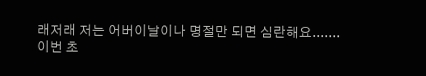래저래 저는 어버이날이나 명절만 되면 심란해요.......
이번 초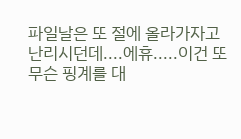파일날은 또 절에 올라가자고 난리시던데....에휴.....이건 또 무슨 핑계를 대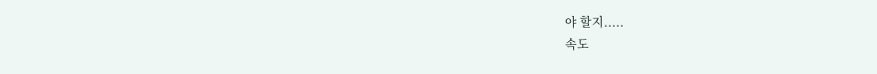야 할지.....
속도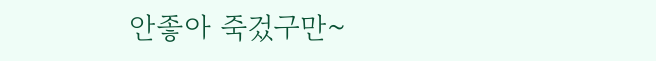안좋아 죽겄구만~